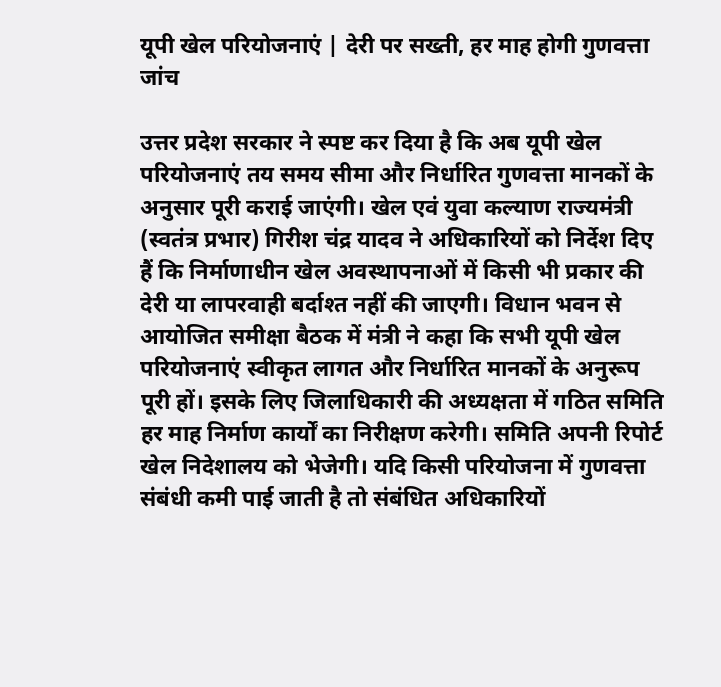यूपी खेल परियोजनाएं | देरी पर सख्ती, हर माह होगी गुणवत्ता जांच

उत्तर प्रदेश सरकार ने स्पष्ट कर दिया है कि अब यूपी खेल परियोजनाएं तय समय सीमा और निर्धारित गुणवत्ता मानकों के अनुसार पूरी कराई जाएंगी। खेल एवं युवा कल्याण राज्यमंत्री (स्वतंत्र प्रभार) गिरीश चंद्र यादव ने अधिकारियों को निर्देश दिए हैं कि निर्माणाधीन खेल अवस्थापनाओं में किसी भी प्रकार की देरी या लापरवाही बर्दाश्त नहीं की जाएगी। विधान भवन से आयोजित समीक्षा बैठक में मंत्री ने कहा कि सभी यूपी खेल परियोजनाएं स्वीकृत लागत और निर्धारित मानकों के अनुरूप पूरी हों। इसके लिए जिलाधिकारी की अध्यक्षता में गठित समिति हर माह निर्माण कार्यों का निरीक्षण करेगी। समिति अपनी रिपोर्ट खेल निदेशालय को भेजेगी। यदि किसी परियोजना में गुणवत्ता संबंधी कमी पाई जाती है तो संबंधित अधिकारियों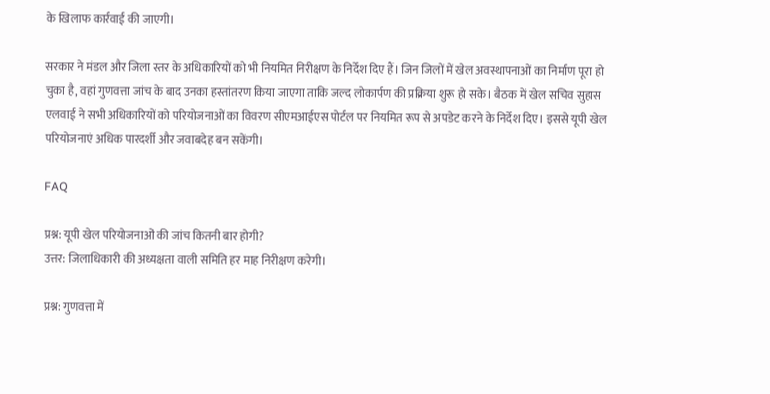के खिलाफ कार्रवाई की जाएगी।

सरकार ने मंडल और जिला स्तर के अधिकारियों को भी नियमित निरीक्षण के निर्देश दिए हैं। जिन जिलों में खेल अवस्थापनाओं का निर्माण पूरा हो चुका है, वहां गुणवत्ता जांच के बाद उनका हस्तांतरण किया जाएगा ताकि जल्द लोकार्पण की प्रक्रिया शुरू हो सके। बैठक में खेल सचिव सुहास एलवाई ने सभी अधिकारियों को परियोजनाओं का विवरण सीएमआईएस पोर्टल पर नियमित रूप से अपडेट करने के निर्देश दिए। इससे यूपी खेल परियोजनाएं अधिक पारदर्शी और जवाबदेह बन सकेंगी।

FAQ

प्रश्न: यूपी खेल परियोजनाओं की जांच कितनी बार होगी?
उत्तर: जिलाधिकारी की अध्यक्षता वाली समिति हर माह निरीक्षण करेगी।

प्रश्न: गुणवत्ता में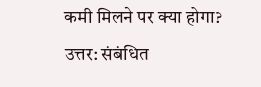कमी मिलने पर क्या होगा?
उत्तर: संबंधित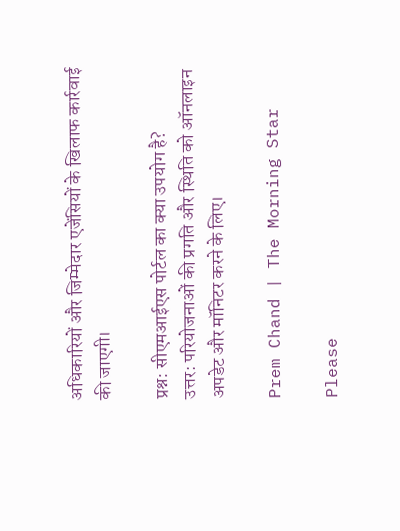अधिकारियों और जिम्मेदार एजेंसियों के खिलाफ कार्रवाई की जाएगी।

प्रश्न: सीएमआईएस पोर्टल का क्या उपयोग है?
उत्तर: परियोजनाओं की प्रगति और स्थिति को ऑनलाइन अपडेट और मॉनिटर करने के लिए।

Prem Chand | The Morning Star

Please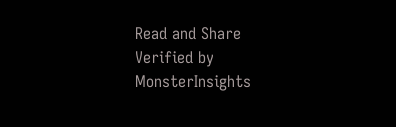Read and Share
Verified by MonsterInsights